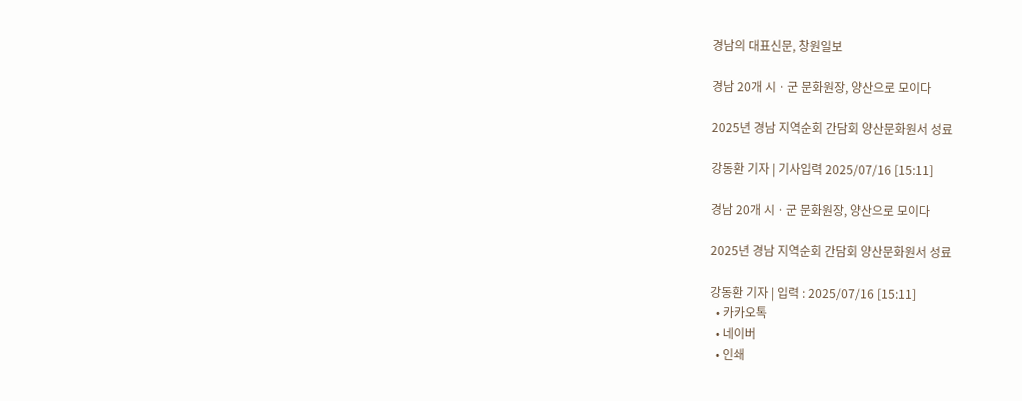경남의 대표신문, 창원일보

경남 20개 시ㆍ군 문화원장, 양산으로 모이다

2025년 경남 지역순회 간담회 양산문화원서 성료

강동환 기자 | 기사입력 2025/07/16 [15:11]

경남 20개 시ㆍ군 문화원장, 양산으로 모이다

2025년 경남 지역순회 간담회 양산문화원서 성료

강동환 기자 | 입력 : 2025/07/16 [15:11]
  • 카카오톡
  • 네이버
  • 인쇄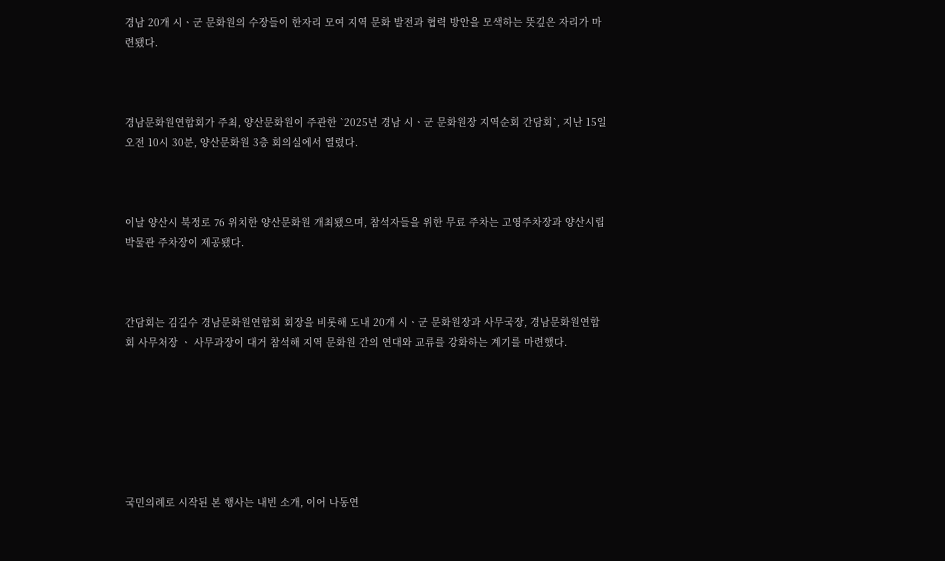경남 20개 시ㆍ군 문화원의 수장들이 한자리 모여 지역 문화 발전과 협력 방안을 모색하는 뜻깊은 자리가 마련됐다.



경남문화원연합회가 주최, 양산문화원이 주관한 `2025년 경남 시ㆍ군 문화원장 지역순회 간담회`, 지난 15일 오전 10시 30분, 양산문화원 3층 회의실에서 열렸다.



이날 양산시 북정로 76 위치한 양산문화원 개최됐으며, 참석자들을 위한 무료 주차는 고영주차장과 양산시립박물관 주차장이 제공됐다.



간담회는 김길수 경남문화원연합회 회장을 비롯해 도내 20개 시ㆍ군 문화원장과 사무국장, 경남문화원연합회 사무처장 ㆍ 사무과장이 대거 참석해 지역 문화원 간의 연대와 교류를 강화하는 계기를 마련했다.







국민의례로 시작된 본 행사는 내빈 소개, 이어 나동연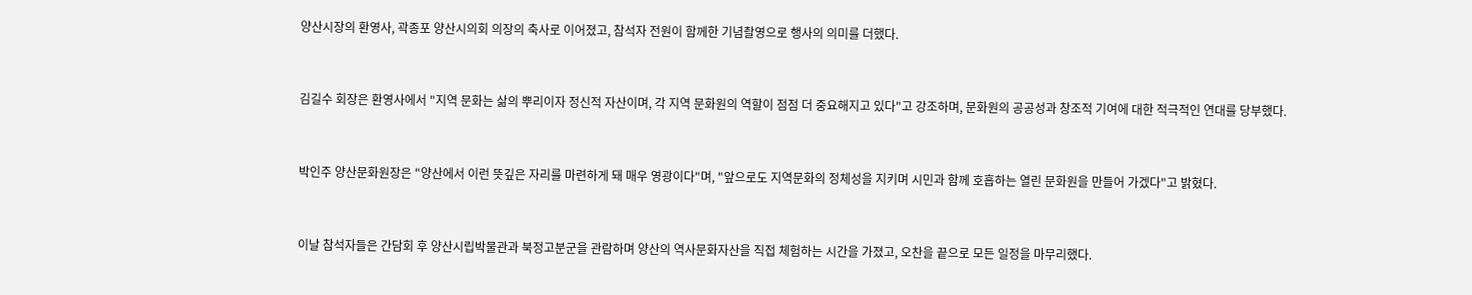양산시장의 환영사, 곽종포 양산시의회 의장의 축사로 이어졌고, 참석자 전원이 함께한 기념촬영으로 행사의 의미를 더했다.



김길수 회장은 환영사에서 "지역 문화는 삶의 뿌리이자 정신적 자산이며, 각 지역 문화원의 역할이 점점 더 중요해지고 있다"고 강조하며, 문화원의 공공성과 창조적 기여에 대한 적극적인 연대를 당부했다.



박인주 양산문화원장은 "양산에서 이런 뜻깊은 자리를 마련하게 돼 매우 영광이다"며, "앞으로도 지역문화의 정체성을 지키며 시민과 함께 호흡하는 열린 문화원을 만들어 가겠다"고 밝혔다.



이날 참석자들은 간담회 후 양산시립박물관과 북정고분군을 관람하며 양산의 역사문화자산을 직접 체험하는 시간을 가졌고, 오찬을 끝으로 모든 일정을 마무리했다.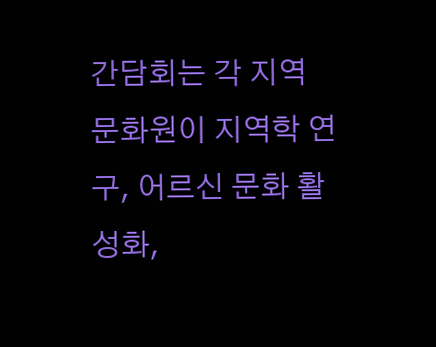간담회는 각 지역 문화원이 지역학 연구, 어르신 문화 활성화,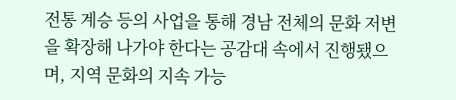전통 계승 등의 사업을 통해 경남 전체의 문화 저변을 확장해 나가야 한다는 공감대 속에서 진행됐으며, 지역 문화의 지속 가능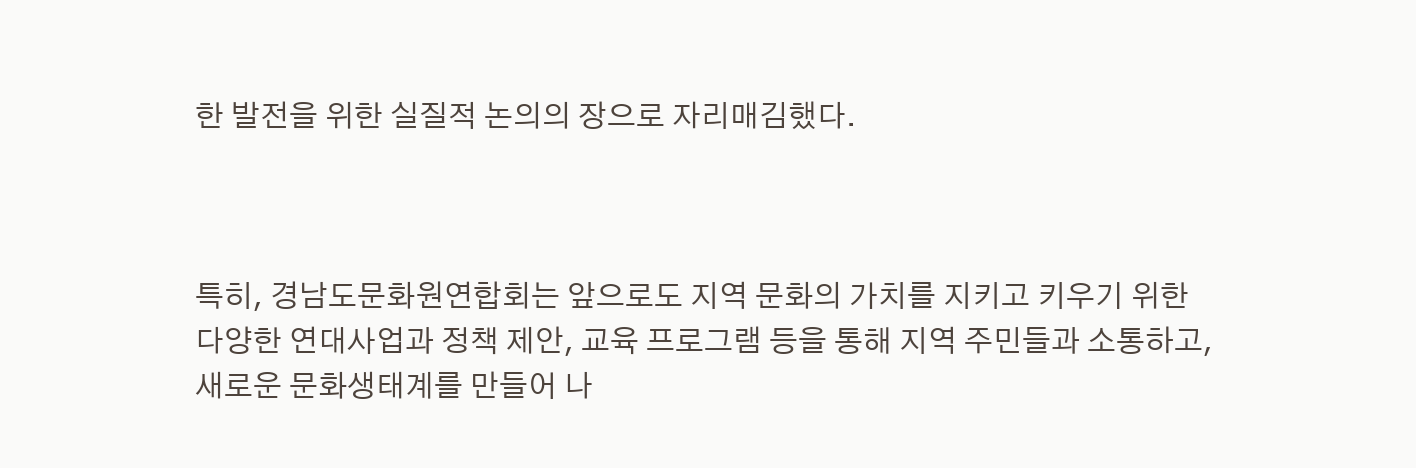한 발전을 위한 실질적 논의의 장으로 자리매김했다.



특히, 경남도문화원연합회는 앞으로도 지역 문화의 가치를 지키고 키우기 위한 다양한 연대사업과 정책 제안, 교육 프로그램 등을 통해 지역 주민들과 소통하고, 새로운 문화생태계를 만들어 나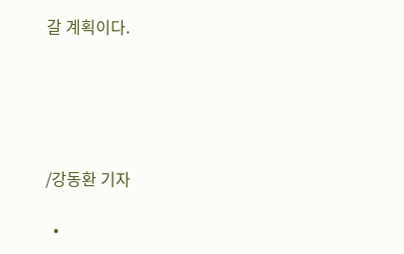갈 계획이다.





/강동환 기자

  •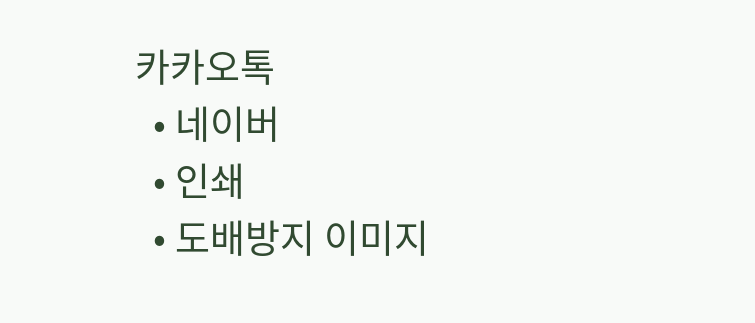카카오톡
  • 네이버
  • 인쇄
  • 도배방지 이미지